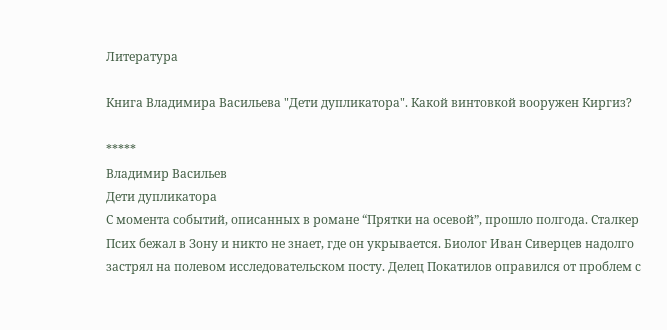Литература

Книга Владимира Васильева "Дети дупликатора". Какой винтовкой вооружен Киргиз?

*****
Владимир Васильев
Дети дупликатора
С момента событий, описанных в романе “Прятки на осевой”, прошло полгода. Сталкер Псих бежал в Зону и никто не знает, где он укрывается. Биолог Иван Сиверцев надолго застрял на полевом исследовательском посту. Делец Покатилов оправился от проблем с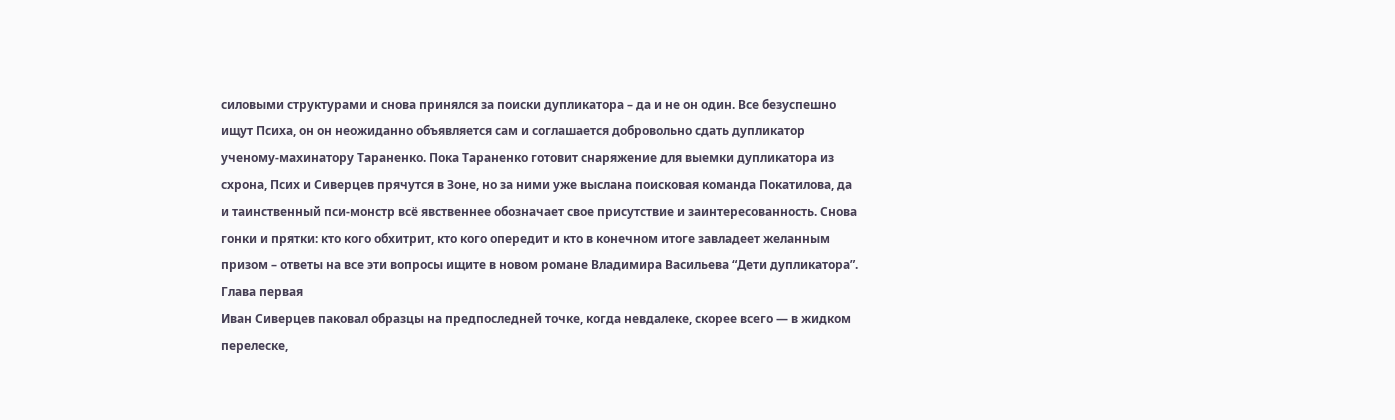силовыми структурами и снова принялся за поиски дупликатора – да и не он один. Все безуспешно ищут Психа, он он неожиданно объявляется сам и соглашается добровольно сдать дупликатор ученому-махинатору Тараненко. Пока Тараненко готовит снаряжение для выемки дупликатора из схрона, Псих и Сиверцев прячутся в Зоне, но за ними уже выслана поисковая команда Покатилова, да и таинственный пси-монстр всё явственнее обозначает свое присутствие и заинтересованность. Снова гонки и прятки: кто кого обхитрит, кто кого опередит и кто в конечном итоге завладеет желанным призом – ответы на все эти вопросы ищите в новом романе Владимира Васильева “Дети дупликатора”.
Глава первая
Иван Сиверцев паковал образцы на предпоследней точке, когда невдалеке, скорее всего — в жидком перелеске,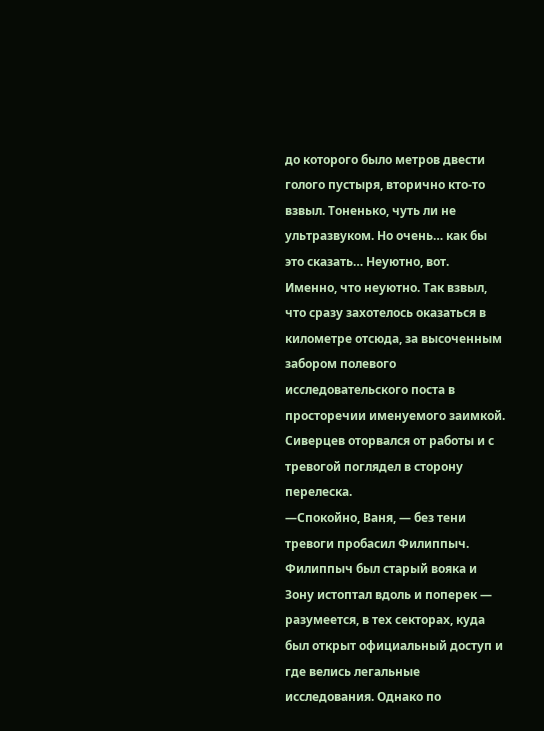до которого было метров двести голого пустыря, вторично кто-то взвыл. Тоненько, чуть ли не ультразвуком. Но очень… как бы это сказать… Неуютно, вот.
Именно, что неуютно. Так взвыл, что сразу захотелось оказаться в километре отсюда, за высоченным забором полевого исследовательского поста в просторечии именуемого заимкой. Сиверцев оторвался от работы и с тревогой поглядел в сторону перелеска.
—Спокойно, Ваня, — без тени тревоги пробасил Филиппыч.
Филиппыч был старый вояка и Зону истоптал вдоль и поперек — разумеется, в тех секторах, куда был открыт официальный доступ и где велись легальные исследования. Однако по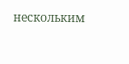нескольким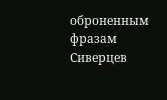оброненным фразам Сиверцев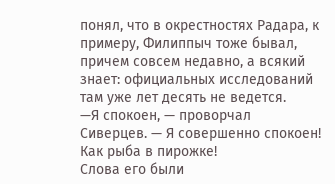понял, что в окрестностях Радара, к примеру, Филиппыч тоже бывал, причем совсем недавно, а всякий знает: официальных исследований там уже лет десять не ведется.
—Я спокоен, — проворчал Сиверцев. — Я совершенно спокоен! Как рыба в пирожке!
Слова его были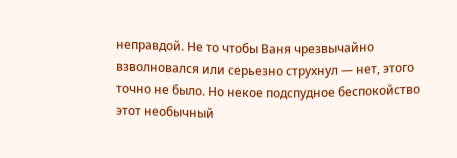неправдой. Не то чтобы Ваня чрезвычайно взволновался или серьезно струхнул — нет, этого точно не было. Но некое подспудное беспокойство этот необычный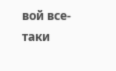вой все-таки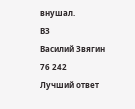внушал.
ВЗ
Василий Звягин
76 242
Лучший ответ